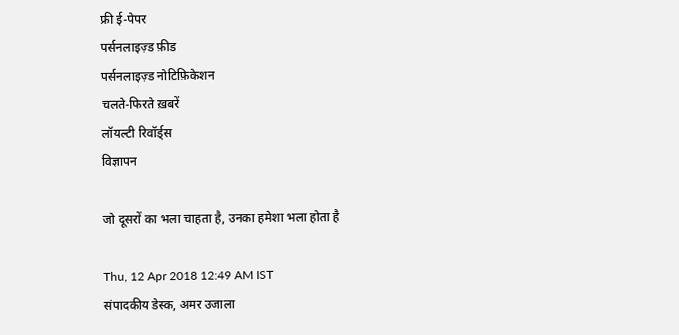फ्री ई-पेपर
पर्सनलाइज़्ड फ़ीड
पर्सनलाइज़्ड नोटिफ़िकेशन
चलते-फिरते ख़बरें
लॉयल्टी रिवॉर्ड्स
विज्ञापन

जो दूसरों का भला चाहता है, उनका हमेशा भला होता है

Thu, 12 Apr 2018 12:49 AM IST
संपादकीय डेस्क, अमर उजाला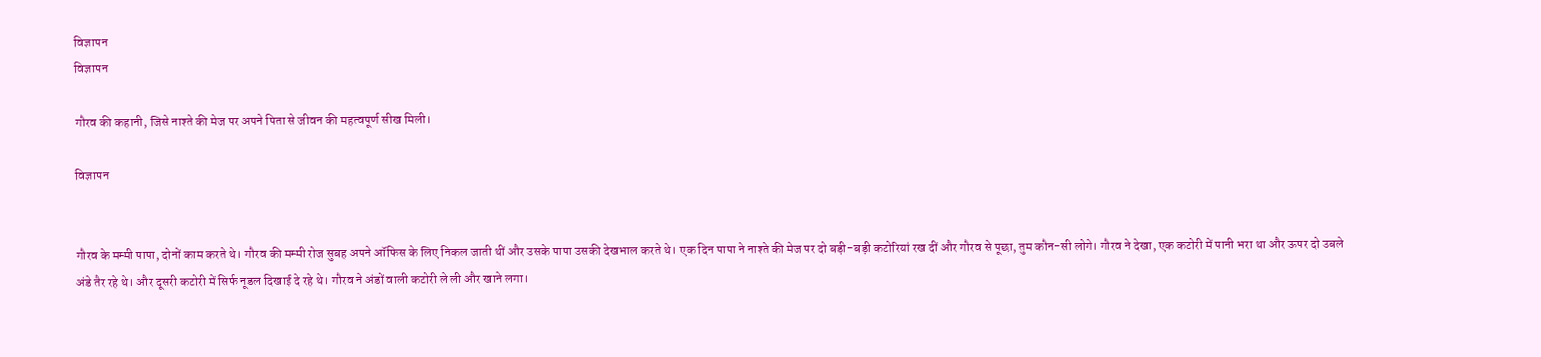विज्ञापन
विज्ञापन

गौरव की कहानी, जिसे नाश्ते की मेज पर अपने पिता से जीवन की महत्वपूर्ण सीख मिली।

विज्ञापन


गौरव के मम्मी पापा, दोनों काम करते थे। गौरव की मम्मी रोज सुबह अपने ऑफिस के लिए निकल जाती थीं और उसके पापा उसकी देखभाल करते थे। एक दिन पापा ने नाश्ते की मेज पर दो बड़ी-बड़ी कटोरियां रख दीं और गौरव से पूछा, तुम कौन-सी लोगे। गौरव ने देखा, एक कटोरी में पानी भरा था और ऊपर दो उबले अंडे तैर रहे थे। और दूसरी कटोरी में सिर्फ नूडल दिखाई दे रहे थे। गौरव ने अंडों वाली कटोरी ले ली और खाने लगा।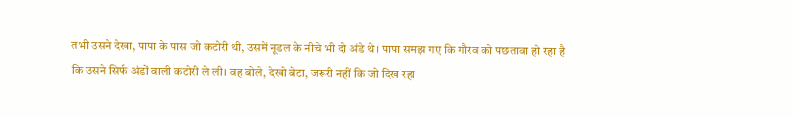तभी उसने देखा, पापा के पास जो कटोरी थी, उसमें नूडल के नीचे भी दो अंडे थे। पापा समझ गए कि गौरव को पछतावा हो रहा है कि उसने सिर्फ अंडों वाली कटोरी ले ली। वह बोले, देखो बेटा, जरूरी नहीं कि जो दिख रहा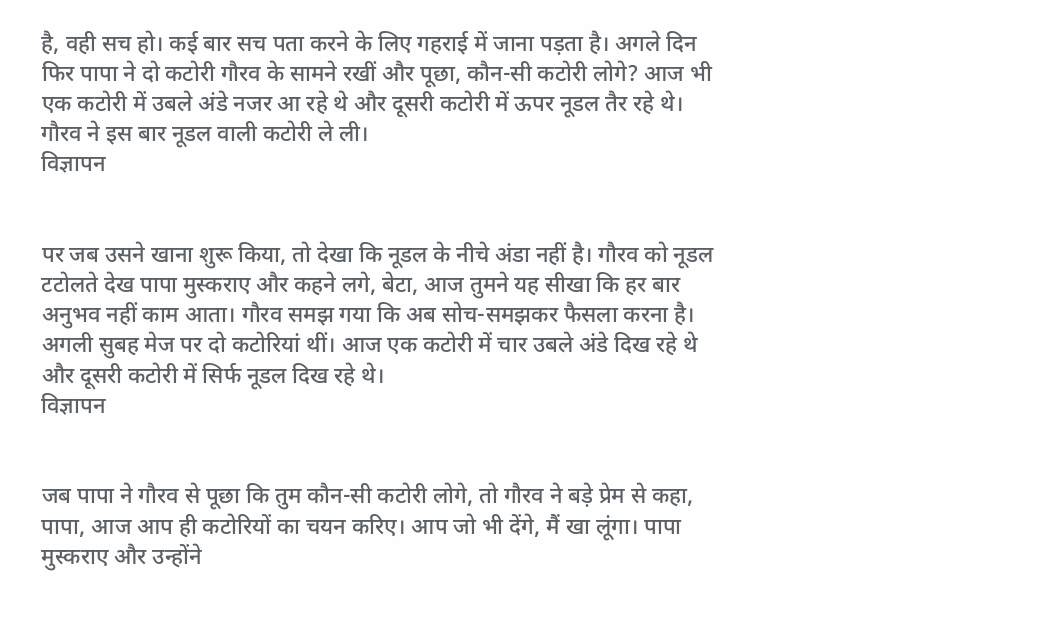है, वही सच हो। कई बार सच पता करने के लिए गहराई में जाना पड़ता है। अगले दिन फिर पापा ने दो कटोरी गौरव के सामने रखीं और पूछा, कौन-सी कटोरी लोगे? आज भी एक कटोरी में उबले अंडे नजर आ रहे थे और दूसरी कटोरी में ऊपर नूडल तैर रहे थे। गौरव ने इस बार नूडल वाली कटोरी ले ली।
विज्ञापन


पर जब उसने खाना शुरू किया, तो देखा कि नूडल के नीचे अंडा नहीं है। गौरव को नूडल टटोलते देख पापा मुस्कराए और कहने लगे, बेटा, आज तुमने यह सीखा कि हर बार अनुभव नहीं काम आता। गौरव समझ गया कि अब सोच-समझकर फैसला करना है। अगली सुबह मेज पर दो कटोरियां थीं। आज एक कटोरी में चार उबले अंडे दिख रहे थे और दूसरी कटोरी में सिर्फ नूडल दिख रहे थे।
विज्ञापन


जब पापा ने गौरव से पूछा कि तुम कौन-सी कटोरी लोगे, तो गौरव ने बड़े प्रेम से कहा, पापा, आज आप ही कटोरियों का चयन करिए। आप जो भी देंगे, मैं खा लूंगा। पापा मुस्कराए और उन्होंने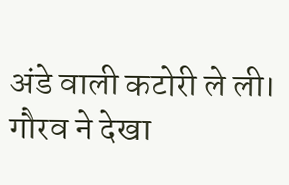अंडे वाली कटोरी ले ली। गौरव ने देखा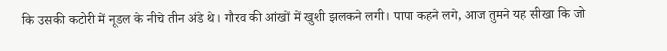कि उसकी कटोरी में नूडल के नीचे तीन अंडे थे। गौरव की आंखों में खुशी झलकने लगी। पापा कहने लगे, आज तुमने यह सीखा कि जो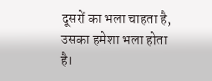दूसरों का भला चाहता है, उसका हमेशा भला होता है।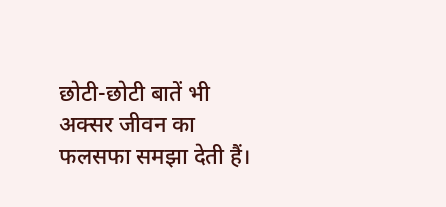छोटी-छोटी बातें भी अक्सर जीवन का फलसफा समझा देती हैं।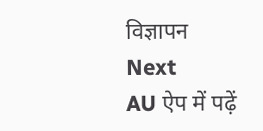विज्ञापन
Next
AU ऐप में पढ़ें